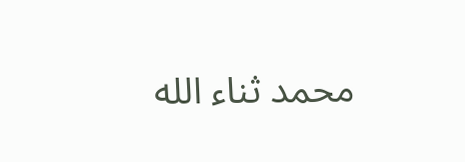محمد ثناء الله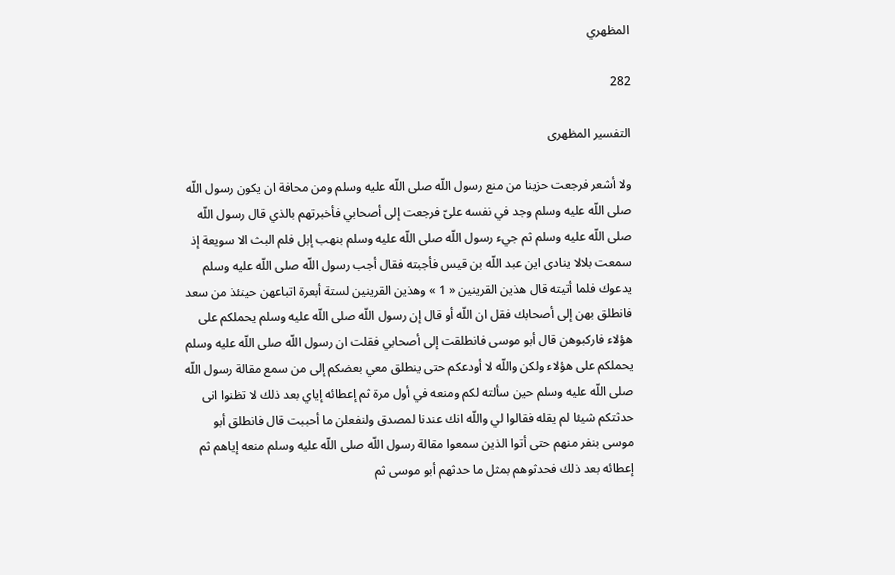المظهري

282

التفسير المظهرى

ولا أشعر فرجعت حزينا من منع رسول اللّه صلى اللّه عليه وسلم ومن محافة ان يكون رسول اللّه صلى اللّه عليه وسلم وجد في نفسه علىّ فرجعت إلى أصحابي فأخبرتهم بالذي قال رسول اللّه صلى اللّه عليه وسلم ثم جيء رسول اللّه صلى اللّه عليه وسلم بنهب إبل فلم البث الا سويعة إذ سمعت بلالا ينادى اين عبد اللّه بن قيس فأجبته فقال أجب رسول اللّه صلى اللّه عليه وسلم يدعوك فلما أتيته قال هذين القرينين « 1 » وهذين القرينين لستة أبعرة اتباعهن حينئذ من سعد فانطلق بهن إلى أصحابك فقل ان اللّه أو قال إن رسول اللّه صلى اللّه عليه وسلم يحملكم على هؤلاء فاركبوهن قال أبو موسى فانطلقت إلى أصحابي فقلت ان رسول اللّه صلى اللّه عليه وسلم يحملكم على هؤلاء ولكن واللّه لا أودعكم حتى ينطلق معي بعضكم إلى من سمع مقالة رسول اللّه صلى اللّه عليه وسلم حين سألته لكم ومنعه في أول مرة ثم إعطائه إياي بعد ذلك لا تظنوا انى حدثتكم شيئا لم يقله فقالوا لي واللّه انك عندنا لمصدق ولنفعلن ما أحببت قال فانطلق أبو موسى بنفر منهم حتى أتوا الذين سمعوا مقالة رسول اللّه صلى اللّه عليه وسلم منعه إياهم ثم إعطائه بعد ذلك فحدثوهم بمثل ما حدثهم أبو موسى ثم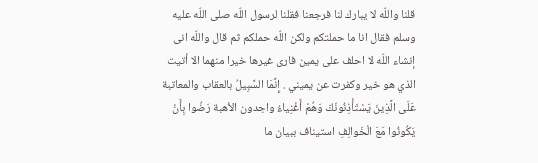قلنا واللّه لا يبارك لنا فرجعنا فقلنا لرسول اللّه صلى اللّه عليه وسلم فقال انا ما حملتكم ولكن اللّه حملكم ثم قال واللّه انى إنشاء اللّه لا احلف على يمين فارى غيرها خيرا منهما الا أتيت الذي هو خير وكفرت عن يميني . إِنَّمَا السَّبِيلُ بالعقاب والمعاتبة عَلَى الَّذِينَ يَسْتَأْذِنُونَكَ وَهُمْ أَغْنِياءُ واجدون الأهبة رَضُوا بِأَنْ يَكُونُوا مَعَ الْخَوالِفِ استيناف ببيان ما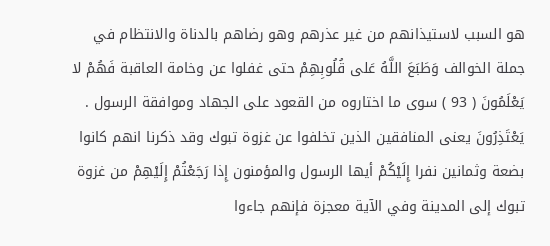هو السبب لاستيذانهم من غير عذرهم وهو رضاهم بالدناة والانتظام في جملة الخوالف وَطَبَعَ اللَّهُ عَلى قُلُوبِهِمْ حتى غفلوا عن وخامة العاقبة فَهُمْ لا يَعْلَمُونَ ( 93 ) سوى ما اختاروه من القعود على الجهاد وموافقة الرسول . يَعْتَذِرُونَ يعنى المنافقين الذين تخلفوا عن غزوة تبوك وقد ذكرنا انهم كانوا بضعة وثمانين نفرا إِلَيْكُمْ أيها الرسول والمؤمنون إِذا رَجَعْتُمْ إِلَيْهِمْ من غزوة تبوك إلى المدينة وفي الآية معجزة فإنهم جاءوا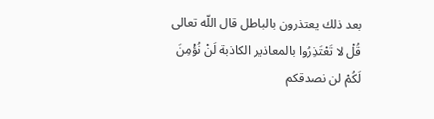بعد ذلك يعتذرون بالباطل قال اللّه تعالى قُلْ لا تَعْتَذِرُوا بالمعاذير الكاذبة لَنْ نُؤْمِنَ لَكُمْ لن نصدقكم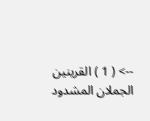--> ( 1 ) القرينين الجملان المشدود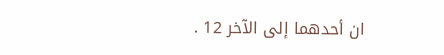ان أحدهما إلى الآخر 12 .